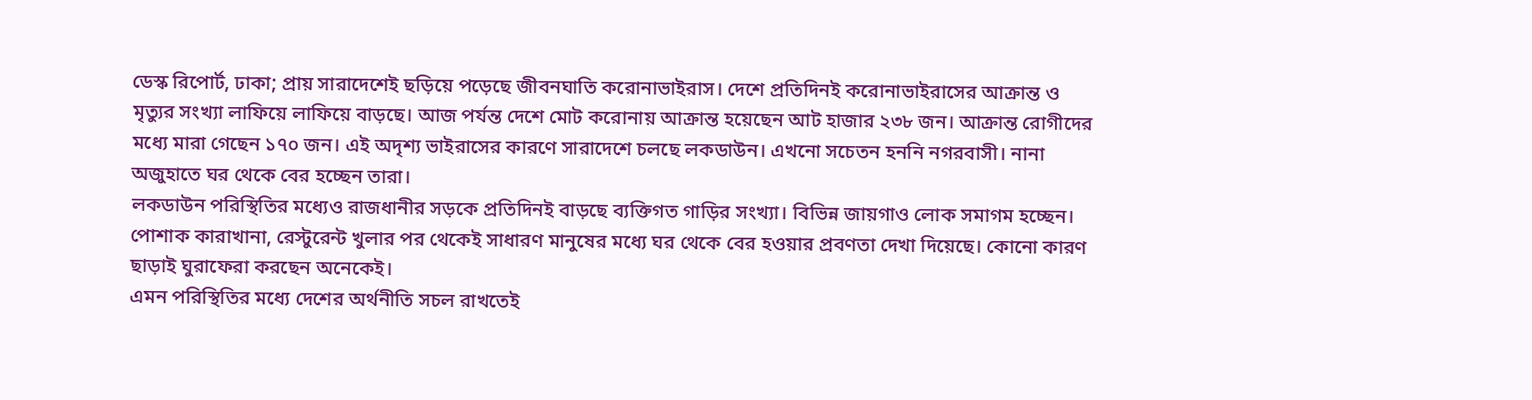ডেস্ক রিপোর্ট, ঢাকা; প্রায় সারাদেশেই ছড়িয়ে পড়েছে জীবনঘাতি করোনাভাইরাস। দেশে প্রতিদিনই করোনাভাইরাসের আক্রান্ত ও মৃত্যুর সংখ্যা লাফিয়ে লাফিয়ে বাড়ছে। আজ পর্যন্ত দেশে মোট করোনায় আক্রান্ত হয়েছেন আট হাজার ২৩৮ জন। আক্রান্ত রোগীদের মধ্যে মারা গেছেন ১৭০ জন। এই অদৃশ্য ভাইরাসের কারণে সারাদেশে চলছে লকডাউন। এখনো সচেতন হননি নগরবাসী। নানা অজুহাতে ঘর থেকে বের হচ্ছেন তারা।
লকডাউন পরিস্থিতির মধ্যেও রাজধানীর সড়কে প্রতিদিনই বাড়ছে ব্যক্তিগত গাড়ির সংখ্যা। বিভিন্ন জায়গাও লোক সমাগম হচ্ছেন। পোশাক কারাখানা, রেস্টুরেন্ট খুলার পর থেকেই সাধারণ মানুষের মধ্যে ঘর থেকে বের হওয়ার প্রবণতা দেখা দিয়েছে। কোনো কারণ ছাড়াই ঘুরাফেরা করছেন অনেকেই।
এমন পরিস্থিতির মধ্যে দেশের অর্থনীতি সচল রাখতেই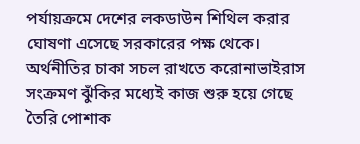পর্যায়ক্রমে দেশের লকডাউন শিথিল করার ঘোষণা এসেছে সরকারের পক্ষ থেকে।
অর্থনীতির চাকা সচল রাখতে করোনাভাইরাস সংক্রমণ ঝুঁকির মধ্যেই কাজ শুরু হয়ে গেছে তৈরি পোশাক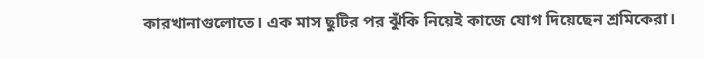কারখানাগুলোতে। এক মাস ছুটির পর ঝুঁকি নিয়েই কাজে যোগ দিয়েছেন শ্রমিকেরা।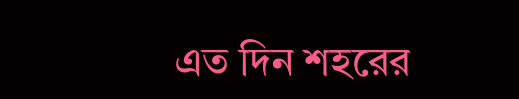এত দিন শহরের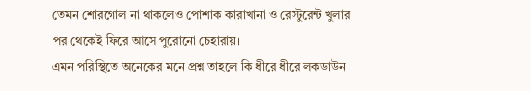তেমন শোরগোল না থাকলেও পোশাক কারাখানা ও রেস্টুরেন্ট খুলার পর থেকেই ফিরে আসে পুরোনো চেহারায়।
এমন পরিস্থিতে অনেকের মনে প্রশ্ন তাহলে কি ধীরে ধীরে লকডাউন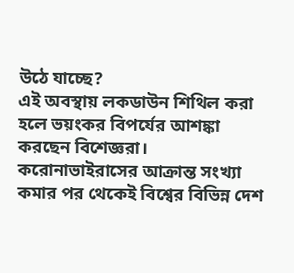উঠে যাচ্ছে?
এই অবস্থায় লকডাউন শিথিল করা হলে ভয়ংকর বিপর্যের আশঙ্কা করছেন বিশেজ্ঞরা। করোনাভাইরাসের আক্রান্ত সংখ্যা কমার পর থেকেই বিশ্বের বিভিন্ন দেশ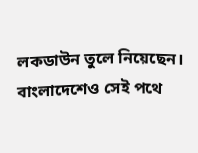লকডাউন তুলে নিয়েছেন। বাংলাদেশেও সেই পথে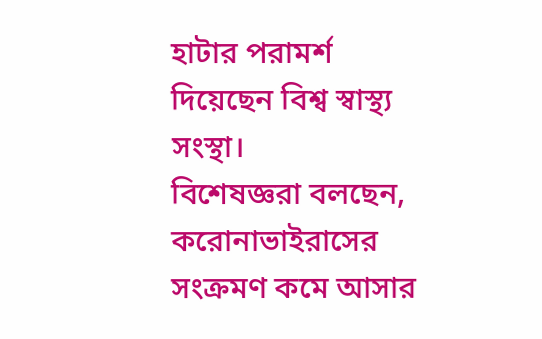হাটার পরামর্শ দিয়েছেন বিশ্ব স্বাস্থ্য সংস্থা।
বিশেষজ্ঞরা বলছেন, করোনাভাইরাসের সংক্রমণ কমে আসার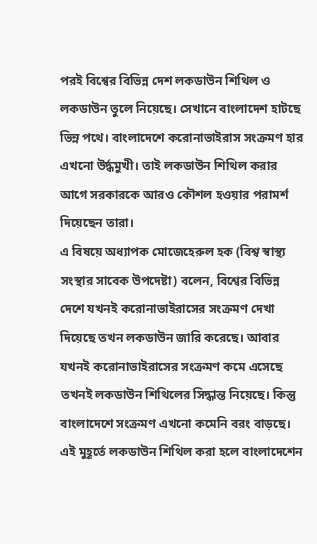পরই বিশ্বের বিভিন্ন দেশ লকডাউন শিথিল ও লকডাউন তুলে নিয়েছে। সেখানে বাংলাদেশ হাটছে ভিন্ন পথে। বাংলাদেশে করোনাভাইরাস সংক্রমণ হার এখনো উর্দ্ধমুখী। তাই লকডাউন শিথিল করার আগে সরকারকে আরও কৌশল হওয়ার পরামর্শ দিয়েছেন তারা।
এ বিষয়ে অধ্যাপক মোজেহেরুল হক (বিশ্ব স্বাস্থ্য সংস্থার সাবেক উপদেষ্টা) বলেন, বিশ্বের বিভিন্ন দেশে যখনই করোনাভাইরাসের সংক্রমণ দেখা দিয়েছে তখন লকডাউন জারি করেছে। আবার যখনই করোনাভাইরাসের সংক্রমণ কমে এসেছে তখনই লকডাউন শিথিলের সিদ্ধান্ত নিয়েছে। কিন্তু বাংলাদেশে সংক্রমণ এখনো কমেনি বরং বাড়ছে। এই মুহূর্তে লকডাউন শিথিল করা হলে বাংলাদেশেন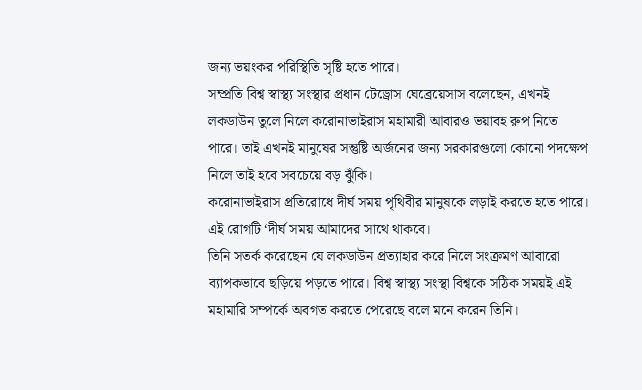জন্য ভয়ংকর পরিস্থিতি সৃষ্টি হতে পারে।
সম্প্রতি বিশ্ব স্বাস্থ্য সংস্থার প্রধান টেড্রোস ঘেব্রেয়েসাস বলেছেন, এখনই লকডাউন তুলে নিলে করোনাভাইরাস মহামারী আবারও ভয়াবহ রুপ নিতে পারে। তাই এখনই মানুষের সন্তুষ্টি অর্জনের জন্য সরকারগুলো কোনো পদক্ষেপ নিলে তাই হবে সবচেয়ে বড় ঝুঁকি।
করোনাভাইরাস প্রতিরোধে দীর্ঘ সময় পৃথিবীর মানুষকে লড়াই করতে হতে পারে। এই রোগটি ‘দীর্ঘ সময় আমাদের সাথে থাকবে।
তিনি সতর্ক করেছেন যে লকডাউন প্রত্যাহার করে নিলে সংক্রমণ আবারো ব্যাপকভাবে ছড়িয়ে পড়তে পারে। বিশ্ব স্বাস্থ্য সংস্থা বিশ্বকে সঠিক সময়ই এই মহামারি সম্পর্কে অবগত করতে পেরেছে বলে মনে করেন তিনি।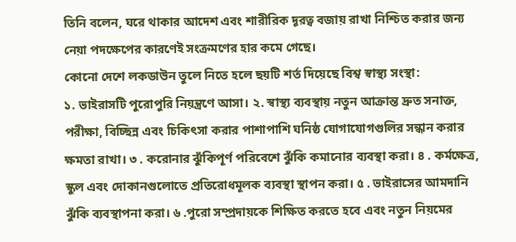তিনি বলেন, ঘরে থাকার আদেশ এবং শারীরিক দূরত্ব বজায় রাখা নিশ্চিত করার জন্য নেয়া পদক্ষেপের কারণেই সংক্রমণের হার কমে গেছে।
কোনো দেশে লকডাউন তুলে নিতে হলে ছয়টি শর্ত দিয়েছে বিশ্ব স্বাস্থ্য সংস্থা:
১. ভাইরাসটি পুরোপুরি নিয়ন্ত্রণে আসা। ২. স্বাস্থ্য ব্যবস্থায় নতুন আক্রান্ত দ্রুত সনাক্ত, পরীক্ষা, বিচ্ছিন্ন এবং চিকিৎসা করার পাশাপাশি ঘনিষ্ঠ যোগাযোগগুলির সন্ধান করার ক্ষমতা রাখা। ৩ . করোনার ঝুঁকিপূর্ণ পরিবেশে ঝুঁকি কমানোর ব্যবস্থা করা। ৪ . কর্মক্ষেত্র, স্কুল এবং দোকানগুলোতে প্রতিরোধমূলক ব্যবস্থা স্থাপন করা। ৫ . ভাইরাসের আমদানি ঝুঁকি ব্যবস্থাপনা করা। ৬ .পুরো সম্প্রদায়কে শিক্ষিত করতে হবে এবং নতুন নিয়মের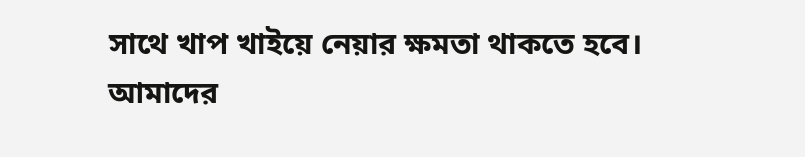সাথে খাপ খাইয়ে নেয়ার ক্ষমতা থাকতে হবে।
আমাদের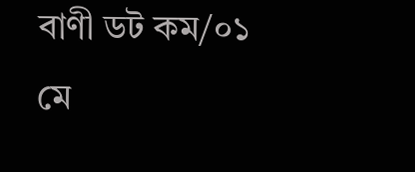বাণী ডট কম/০১ মে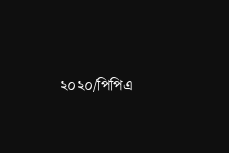২০২০/পিপিএ